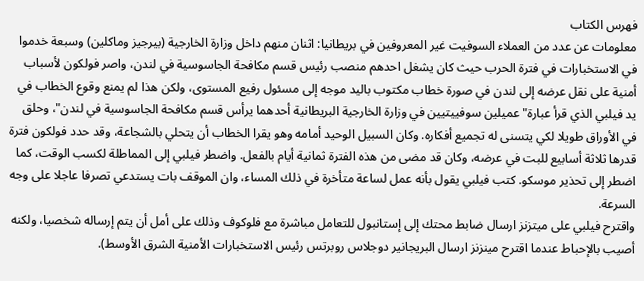فهرس الكتاب
معلومات عن عدد من العملاء السوفيت غير المعروفين في بريطانيا: اثنان منهم داخل وزارة الخارجية (بيرجيز وماكلين) وسبعة خدموا في الاستخبارات في فترة الحرب حيث كان يشغل احدهم منصب رئيس قسم مكافحة الجاسوسية في لندن، واصر فولكون لأسباب أمنية على نقل عرضه إلى لندن في صورة خطاب مكتوب باليد موجه إلى مسئول رفيع المستوى، ولكن هذا لم يمنع وقوع الخطاب في يد فيلبي الذي قرأ عبارة"عميلين سوفييتيين في وزارة الخارجية البريطانية أحدهما يرأس قسم مكافحة الجاسوسية في لندن"، وحلق في الأوراق طويلا لكي يتسنى له تجميع أفكاره. وكان السبيل الوحيد أمامه وهو يقرا الخطاب أن يتحلي بالشجاعة، وقد حدد فولكون فترة قدرها ثلاثة أسابيع للبت في عرضه، وكان قد مضى من هذه الفترة ثمانية أيام بالفعل. واضطر فيلبي إلى المماطلة لكسب الوقت، كما اضطر إلى تحذير موسكو. كتب فيلبي يقول بأنه عمل لساعة متأخرة في ذلك المساء، وان الموقف بات يستدعي تصرفا عاجلا على وجه السرعة.
واقترح فيلبي على ميتزنز ارسال ضابط محتك إلى إستانبول للتعامل مباشرة مع فلوكوف وذلك على أمل أن يتم إرساله شخصيا، ولكنه أصيب بالإحباط عندما اقترح مينزنز ارسال البريجانير دوجلاس روبرتس رئيس الاستخبارات الأمنية الشرق الأوسط).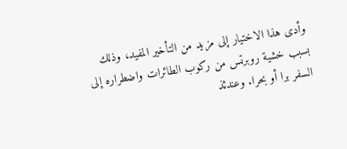وأدى هذا الاختيار إلى مزيد من التأخير المفيد، وذلك بسبب خشية روبرتس من ركوب الطائرات واضطراره إلى السفر برا أو بحرا. وعندئذ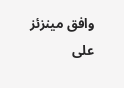وافق مينزئز على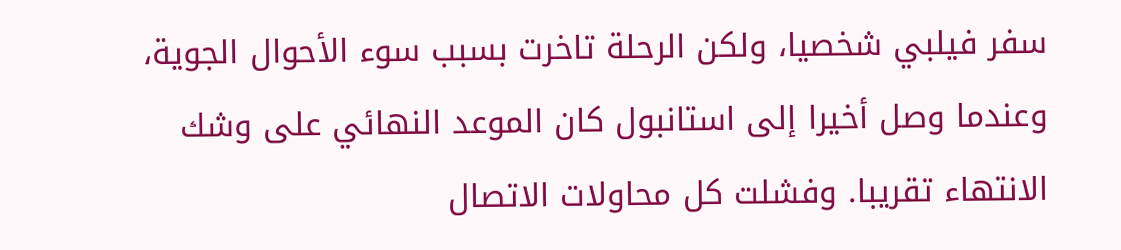سفر فيلبي شخصيا، ولكن الرحلة تاخرت بسبب سوء الأحوال الجوية، وعندما وصل أخيرا إلى استانبول كان الموعد النهائي على وشك الانتهاء تقريبا. وفشلت كل محاولات الاتصال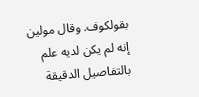بقولكوف. وقال مولين إنه لم يكن لديه علم بالتفاصيل الدقيقة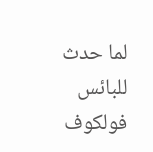لما حدث للبائس فولكوف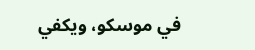في موسكو، ويكفي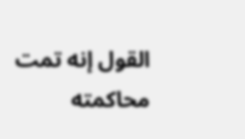القول إنه تمت محاكمته